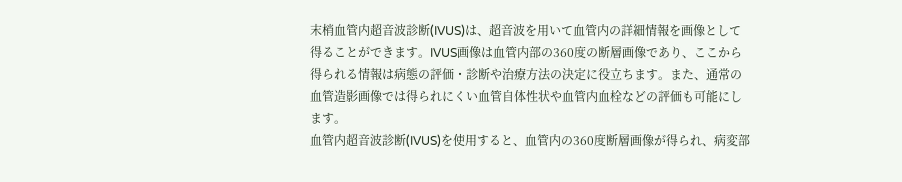末梢血管内超音波診断(IVUS)は、超音波を用いて血管内の詳細情報を画像として得ることができます。IVUS画像は血管内部の360度の断層画像であり、ここから得られる情報は病態の評価・診断や治療方法の決定に役立ちます。また、通常の血管造影画像では得られにくい血管自体性状や血管内血栓などの評価も可能にします。
血管内超音波診断(IVUS)を使用すると、血管内の360度断層画像が得られ、病変部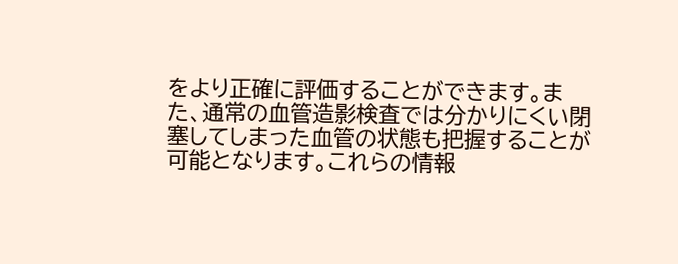をより正確に評価することができます。また、通常の血管造影検査では分かりにくい閉塞してしまった血管の状態も把握することが可能となります。これらの情報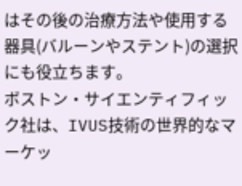はその後の治療方法や使用する器具(バルーンやステント)の選択にも役立ちます。
ボストン・サイエンティフィック社は、IVUS技術の世界的なマーケッ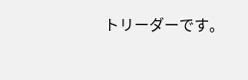トリーダーです。